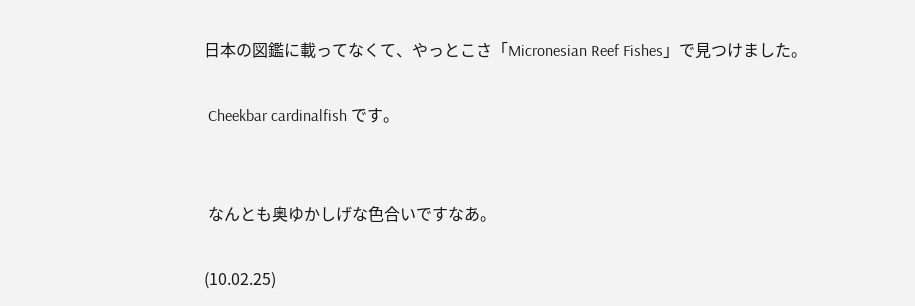日本の図鑑に載ってなくて、やっとこさ「Micronesian Reef Fishes」で見つけました。

 Cheekbar cardinalfish です。


 なんとも奥ゆかしげな色合いですなあ。

(10.02.25)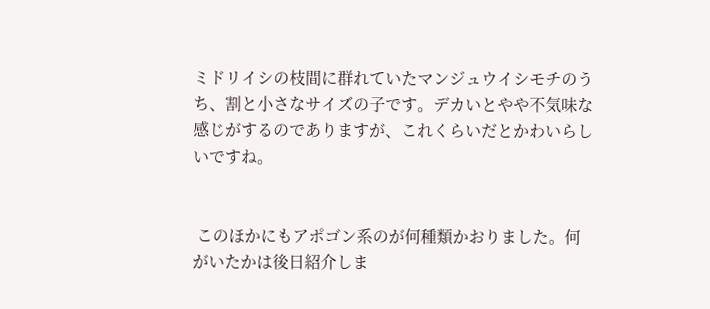ミドリイシの枝間に群れていたマンジュウイシモチのうち、割と小さなサイズの子です。デカいとやや不気味な感じがするのでありますが、これくらいだとかわいらしいですね。


 このほかにもアポゴン系のが何種類かおりました。何がいたかは後日紹介しま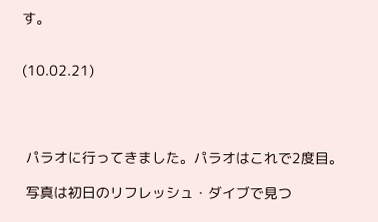す。


(10.02.21)




 パラオに行ってきました。パラオはこれで2度目。

 写真は初日のリフレッシュ・ダイブで見つ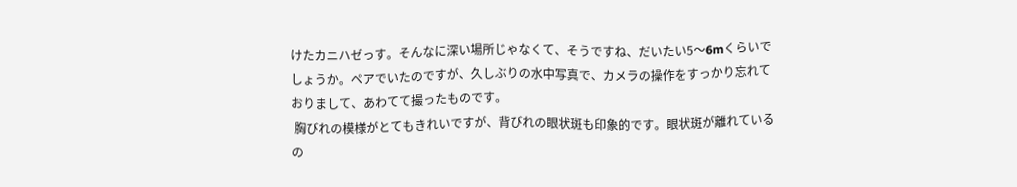けたカニハゼっす。そんなに深い場所じゃなくて、そうですね、だいたい5〜6mくらいでしょうか。ペアでいたのですが、久しぶりの水中写真で、カメラの操作をすっかり忘れておりまして、あわてて撮ったものです。
 胸びれの模様がとてもきれいですが、背びれの眼状斑も印象的です。眼状斑が離れているの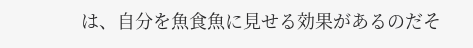は、自分を魚食魚に見せる効果があるのだそ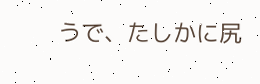うで、たしかに尻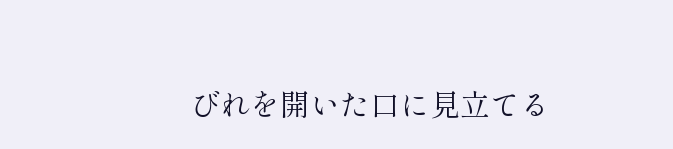びれを開いた口に見立てる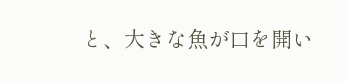と、大きな魚が口を開い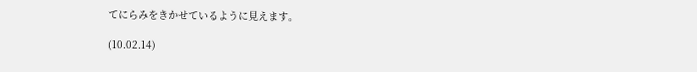てにらみをきかせているように見えます。

(10.02.14)